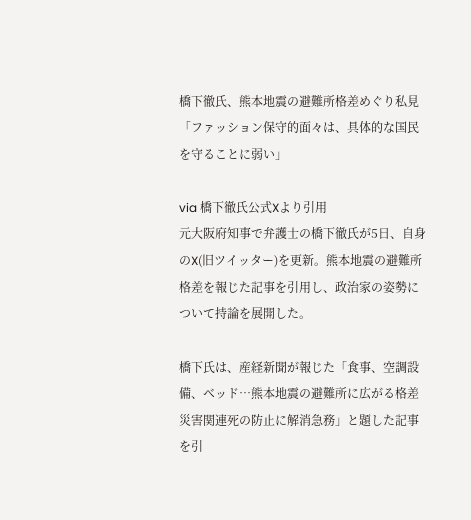橋下徹氏、熊本地震の避難所格差めぐり私見「ファッション保守的面々は、具体的な国民を守ることに弱い」

via 橋下徹氏公式Xより引用
元大阪府知事で弁護士の橋下徹氏が5日、自身のX(旧ツイッター)を更新。熊本地震の避難所格差を報じた記事を引用し、政治家の姿勢について持論を展開した。

橋下氏は、産経新聞が報じた「食事、空調設備、ベッド…熊本地震の避難所に広がる格差 災害関連死の防止に解消急務」と題した記事を引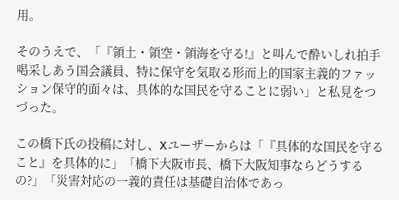用。

そのうえで、「『領土・領空・領海を守る!』と叫んで酔いしれ拍手喝采しあう国会議員、特に保守を気取る形而上的国家主義的ファッション保守的面々は、具体的な国民を守ることに弱い」と私見をつづった。

この橋下氏の投稿に対し、Xユーザーからは「『具体的な国民を守ること』を具体的に」「橋下大阪市長、橋下大阪知事ならどうするの?」「災害対応の一義的責任は基礎自治体であっ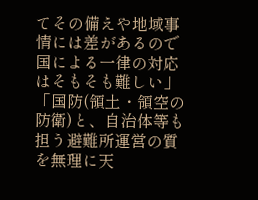てその備えや地域事情には差があるので国による一律の対応はそもそも難しい」「国防(領土・領空の防衛)と、自治体等も担う避難所運営の質を無理に天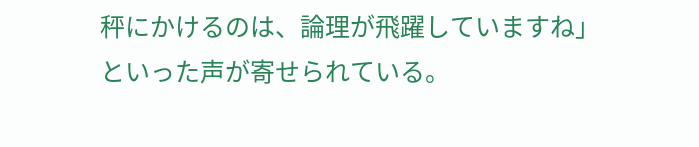秤にかけるのは、論理が飛躍していますね」といった声が寄せられている。